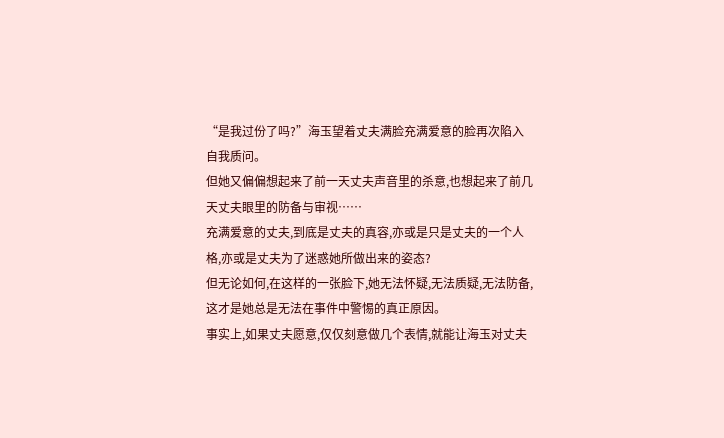“是我过份了吗?”海玉望着丈夫满脸充满爱意的脸再次陷入自我质问。
但她又偏偏想起来了前一天丈夫声音里的杀意,也想起来了前几天丈夫眼里的防备与审视……
充满爱意的丈夫,到底是丈夫的真容,亦或是只是丈夫的一个人格,亦或是丈夫为了迷惑她所做出来的姿态?
但无论如何,在这样的一张脸下,她无法怀疑,无法质疑,无法防备,这才是她总是无法在事件中警惕的真正原因。
事实上,如果丈夫愿意,仅仅刻意做几个表情,就能让海玉对丈夫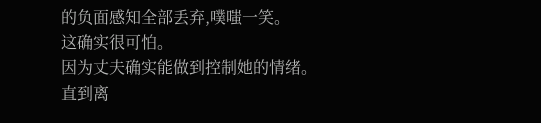的负面感知全部丢弃,噗嗤一笑。
这确实很可怕。
因为丈夫确实能做到控制她的情绪。
直到离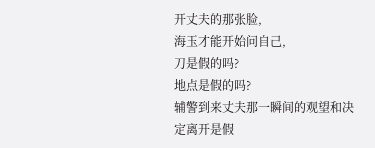开丈夫的那张脸,
海玉才能开始问自己,
刀是假的吗?
地点是假的吗?
辅警到来丈夫那一瞬间的观望和决定离开是假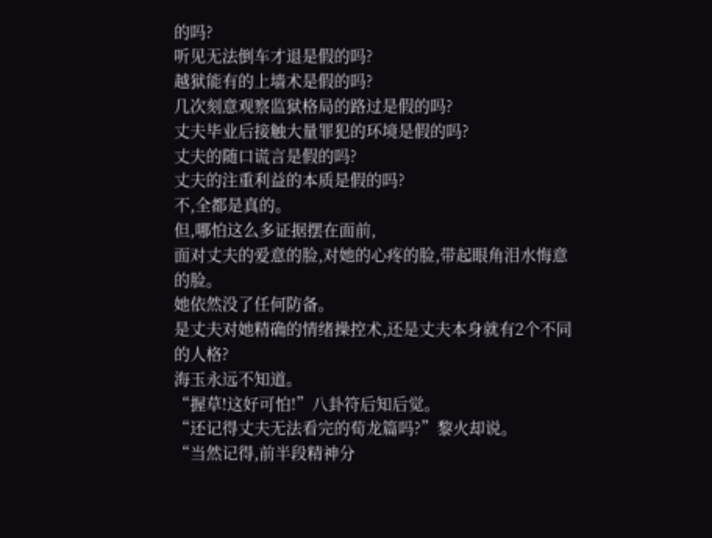的吗?
听见无法倒车才退是假的吗?
越狱能有的上墙术是假的吗?
几次刻意观察监狱格局的路过是假的吗?
丈夫毕业后接触大量罪犯的环境是假的吗?
丈夫的随口谎言是假的吗?
丈夫的注重利益的本质是假的吗?
不,全都是真的。
但,哪怕这么多证据摆在面前,
面对丈夫的爱意的脸,对她的心疼的脸,带起眼角泪水悔意的脸。
她依然没了任何防备。
是丈夫对她精确的情绪操控术,还是丈夫本身就有2个不同的人格?
海玉永远不知道。
“握草!这好可怕!”八卦符后知后觉。
“还记得丈夫无法看完的荀龙篇吗?”黎火却说。
“当然记得,前半段精神分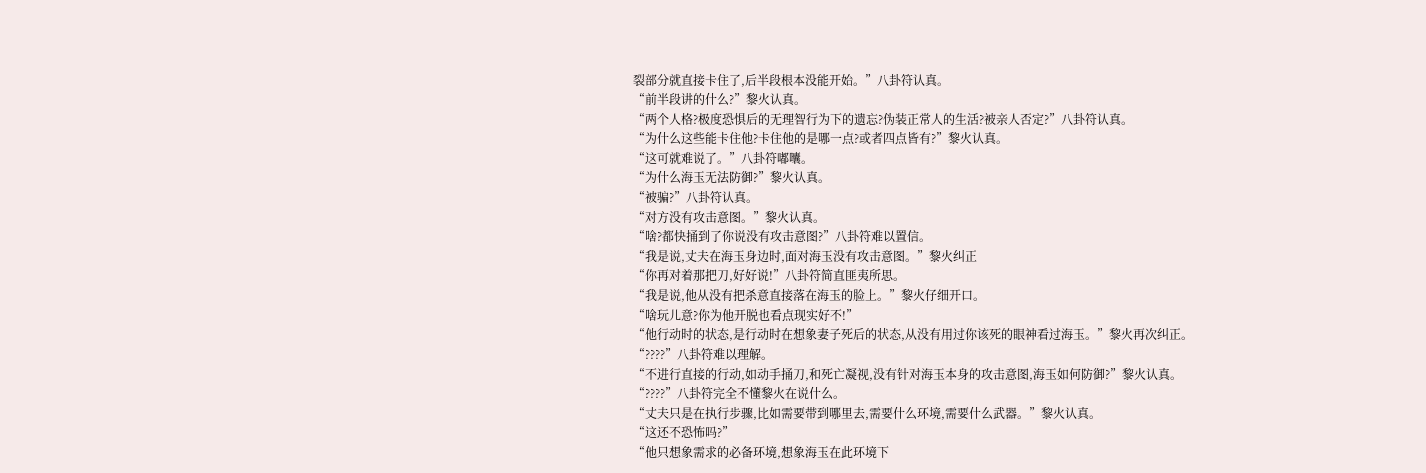裂部分就直接卡住了,后半段根本没能开始。”八卦符认真。
“前半段讲的什么?”黎火认真。
“两个人格?极度恐惧后的无理智行为下的遗忘?伪装正常人的生活?被亲人否定?”八卦符认真。
“为什么这些能卡住他?卡住他的是哪一点?或者四点皆有?”黎火认真。
“这可就难说了。”八卦符嘟囔。
“为什么海玉无法防御?”黎火认真。
“被骗?”八卦符认真。
“对方没有攻击意图。”黎火认真。
“啥?都快捅到了你说没有攻击意图?”八卦符难以置信。
“我是说,丈夫在海玉身边时,面对海玉没有攻击意图。”黎火纠正
“你再对着那把刀,好好说!”八卦符简直匪夷所思。
“我是说,他从没有把杀意直接落在海玉的脸上。”黎火仔细开口。
“啥玩儿意?你为他开脱也看点现实好不!”
“他行动时的状态,是行动时在想象妻子死后的状态,从没有用过你该死的眼神看过海玉。”黎火再次纠正。
“????”八卦符难以理解。
“不进行直接的行动,如动手捅刀,和死亡凝视,没有针对海玉本身的攻击意图,海玉如何防御?”黎火认真。
“????”八卦符完全不懂黎火在说什么。
“丈夫只是在执行步骤,比如需要带到哪里去,需要什么环境,需要什么武器。”黎火认真。
“这还不恐怖吗?”
“他只想象需求的必备环境,想象海玉在此环境下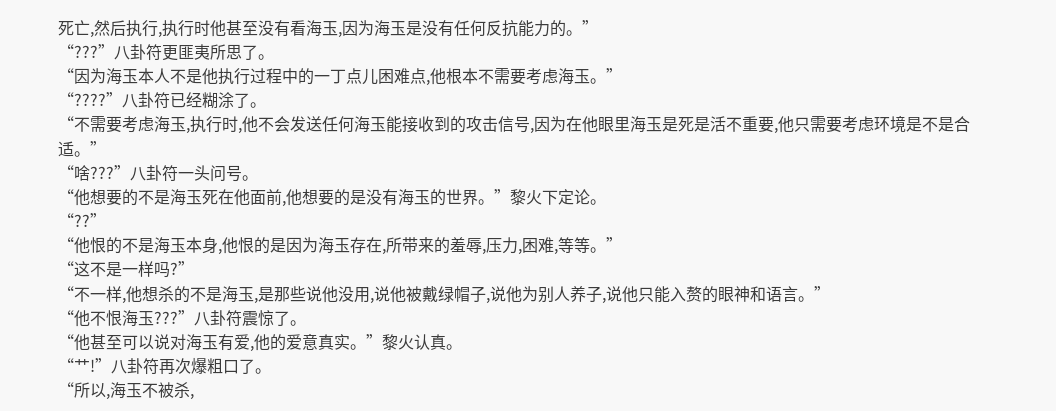死亡,然后执行,执行时他甚至没有看海玉,因为海玉是没有任何反抗能力的。”
“???”八卦符更匪夷所思了。
“因为海玉本人不是他执行过程中的一丁点儿困难点,他根本不需要考虑海玉。”
“????”八卦符已经糊涂了。
“不需要考虑海玉,执行时,他不会发送任何海玉能接收到的攻击信号,因为在他眼里海玉是死是活不重要,他只需要考虑环境是不是合适。”
“啥???”八卦符一头问号。
“他想要的不是海玉死在他面前,他想要的是没有海玉的世界。”黎火下定论。
“??”
“他恨的不是海玉本身,他恨的是因为海玉存在,所带来的羞辱,压力,困难,等等。”
“这不是一样吗?”
“不一样,他想杀的不是海玉,是那些说他没用,说他被戴绿帽子,说他为别人养子,说他只能入赘的眼神和语言。”
“他不恨海玉???”八卦符震惊了。
“他甚至可以说对海玉有爱,他的爱意真实。”黎火认真。
“艹!”八卦符再次爆粗口了。
“所以,海玉不被杀,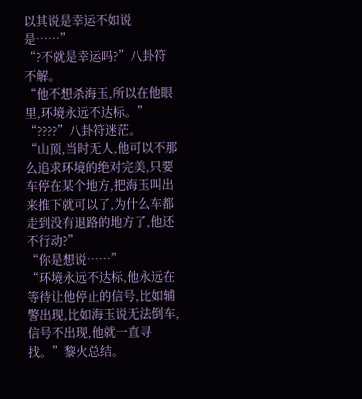以其说是幸运不如说是……”
“?不就是幸运吗?”八卦符不解。
“他不想杀海玉,所以在他眼里,环境永远不达标。”
“????”八卦符迷茫。
“山顶,当时无人,他可以不那么追求环境的绝对完美,只要车停在某个地方,把海玉叫出来推下就可以了,为什么车都走到没有退路的地方了,他还不行动?”
“你是想说……”
“环境永远不达标,他永远在等待让他停止的信号,比如辅警出现,比如海玉说无法倒车,信号不出现,他就一直寻找。”黎火总结。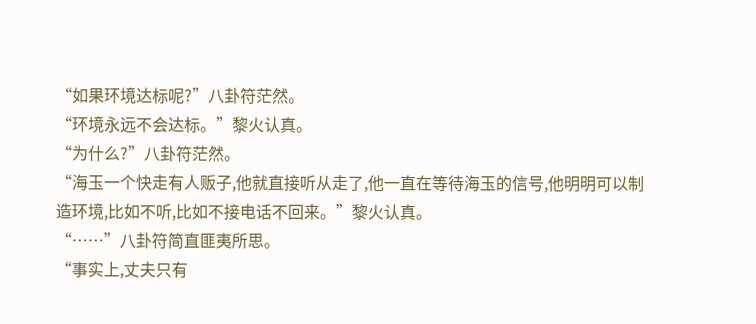“如果环境达标呢?”八卦符茫然。
“环境永远不会达标。”黎火认真。
“为什么?”八卦符茫然。
“海玉一个快走有人贩子,他就直接听从走了,他一直在等待海玉的信号,他明明可以制造环境,比如不听,比如不接电话不回来。”黎火认真。
“……”八卦符简直匪夷所思。
“事实上,丈夫只有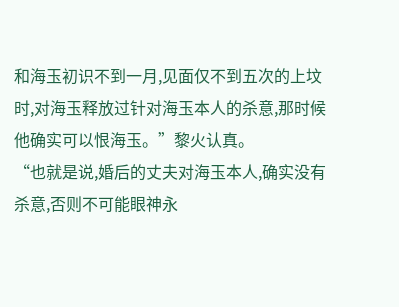和海玉初识不到一月,见面仅不到五次的上坟时,对海玉释放过针对海玉本人的杀意,那时候他确实可以恨海玉。”黎火认真。
“也就是说,婚后的丈夫对海玉本人,确实没有杀意,否则不可能眼神永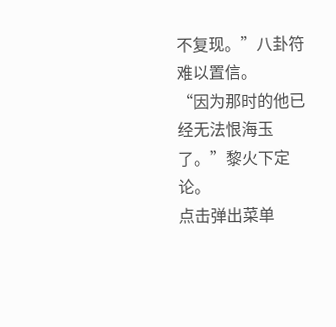不复现。”八卦符难以置信。
“因为那时的他已经无法恨海玉了。”黎火下定论。
点击弹出菜单